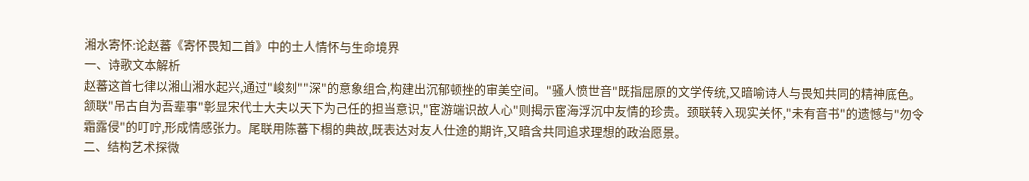湘水寄怀:论赵蕃《寄怀畏知二首》中的士人情怀与生命境界
一、诗歌文本解析
赵蕃这首七律以湘山湘水起兴,通过"峻刻""深"的意象组合,构建出沉郁顿挫的审美空间。"骚人愤世音"既指屈原的文学传统,又暗喻诗人与畏知共同的精神底色。颔联"吊古自为吾辈事"彰显宋代士大夫以天下为己任的担当意识,"宦游端识故人心"则揭示宦海浮沉中友情的珍贵。颈联转入现实关怀,"未有音书"的遗憾与"勿令霜露侵"的叮咛,形成情感张力。尾联用陈蕃下榻的典故,既表达对友人仕途的期许,又暗含共同追求理想的政治愿景。
二、结构艺术探微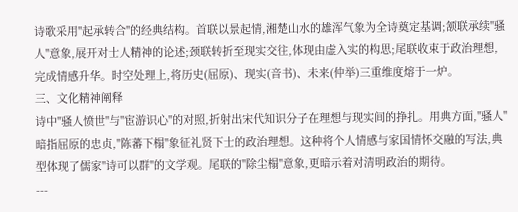诗歌采用"起承转合"的经典结构。首联以景起情,湘楚山水的雄浑气象为全诗奠定基调;颔联承续"骚人"意象,展开对士人精神的论述;颈联转折至现实交往,体现由虚入实的构思;尾联收束于政治理想,完成情感升华。时空处理上,将历史(屈原)、现实(音书)、未来(仲举)三重维度熔于一炉。
三、文化精神阐释
诗中"骚人愤世"与"宦游识心"的对照,折射出宋代知识分子在理想与现实间的挣扎。用典方面,"骚人"暗指屈原的忠贞,"陈蕃下榻"象征礼贤下士的政治理想。这种将个人情感与家国情怀交融的写法,典型体现了儒家"诗可以群"的文学观。尾联的"除尘榻"意象,更暗示着对清明政治的期待。
---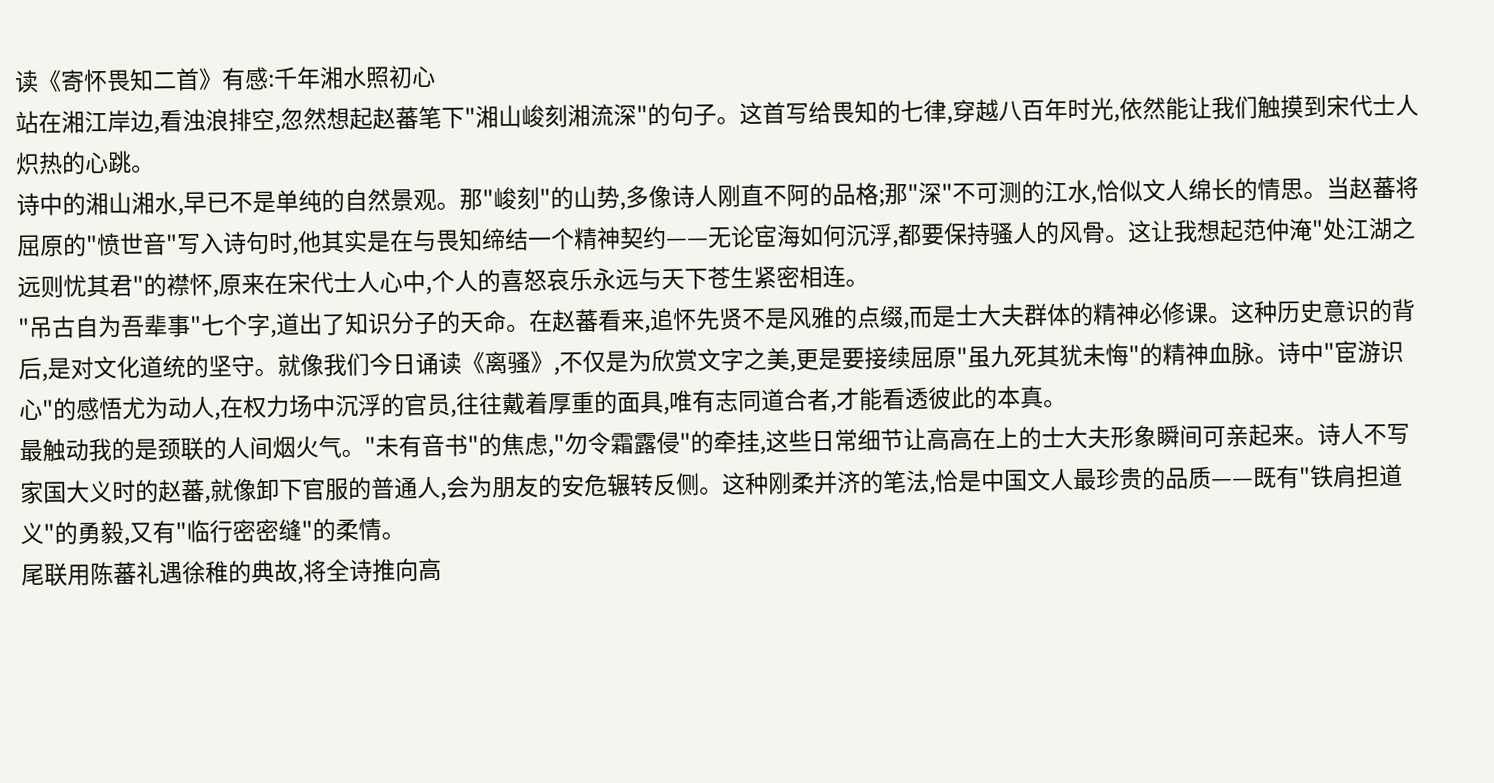读《寄怀畏知二首》有感:千年湘水照初心
站在湘江岸边,看浊浪排空,忽然想起赵蕃笔下"湘山峻刻湘流深"的句子。这首写给畏知的七律,穿越八百年时光,依然能让我们触摸到宋代士人炽热的心跳。
诗中的湘山湘水,早已不是单纯的自然景观。那"峻刻"的山势,多像诗人刚直不阿的品格;那"深"不可测的江水,恰似文人绵长的情思。当赵蕃将屈原的"愤世音"写入诗句时,他其实是在与畏知缔结一个精神契约——无论宦海如何沉浮,都要保持骚人的风骨。这让我想起范仲淹"处江湖之远则忧其君"的襟怀,原来在宋代士人心中,个人的喜怒哀乐永远与天下苍生紧密相连。
"吊古自为吾辈事"七个字,道出了知识分子的天命。在赵蕃看来,追怀先贤不是风雅的点缀,而是士大夫群体的精神必修课。这种历史意识的背后,是对文化道统的坚守。就像我们今日诵读《离骚》,不仅是为欣赏文字之美,更是要接续屈原"虽九死其犹未悔"的精神血脉。诗中"宦游识心"的感悟尤为动人,在权力场中沉浮的官员,往往戴着厚重的面具,唯有志同道合者,才能看透彼此的本真。
最触动我的是颈联的人间烟火气。"未有音书"的焦虑,"勿令霜露侵"的牵挂,这些日常细节让高高在上的士大夫形象瞬间可亲起来。诗人不写家国大义时的赵蕃,就像卸下官服的普通人,会为朋友的安危辗转反侧。这种刚柔并济的笔法,恰是中国文人最珍贵的品质——既有"铁肩担道义"的勇毅,又有"临行密密缝"的柔情。
尾联用陈蕃礼遇徐稚的典故,将全诗推向高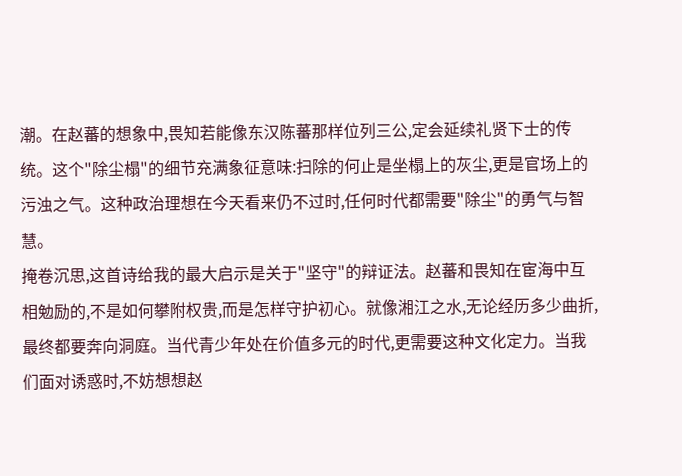潮。在赵蕃的想象中,畏知若能像东汉陈蕃那样位列三公,定会延续礼贤下士的传统。这个"除尘榻"的细节充满象征意味:扫除的何止是坐榻上的灰尘,更是官场上的污浊之气。这种政治理想在今天看来仍不过时,任何时代都需要"除尘"的勇气与智慧。
掩卷沉思,这首诗给我的最大启示是关于"坚守"的辩证法。赵蕃和畏知在宦海中互相勉励的,不是如何攀附权贵,而是怎样守护初心。就像湘江之水,无论经历多少曲折,最终都要奔向洞庭。当代青少年处在价值多元的时代,更需要这种文化定力。当我们面对诱惑时,不妨想想赵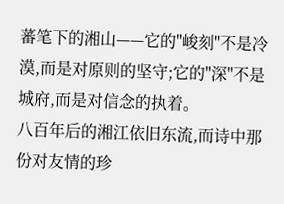蕃笔下的湘山——它的"峻刻"不是冷漠,而是对原则的坚守;它的"深"不是城府,而是对信念的执着。
八百年后的湘江依旧东流,而诗中那份对友情的珍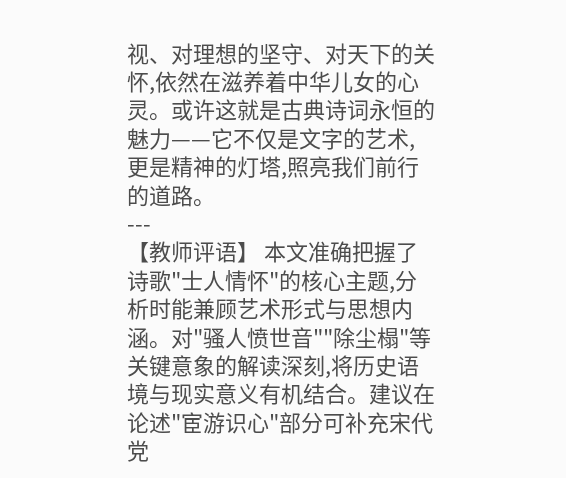视、对理想的坚守、对天下的关怀,依然在滋养着中华儿女的心灵。或许这就是古典诗词永恒的魅力——它不仅是文字的艺术,更是精神的灯塔,照亮我们前行的道路。
---
【教师评语】 本文准确把握了诗歌"士人情怀"的核心主题,分析时能兼顾艺术形式与思想内涵。对"骚人愤世音""除尘榻"等关键意象的解读深刻,将历史语境与现实意义有机结合。建议在论述"宦游识心"部分可补充宋代党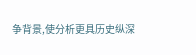争背景,使分析更具历史纵深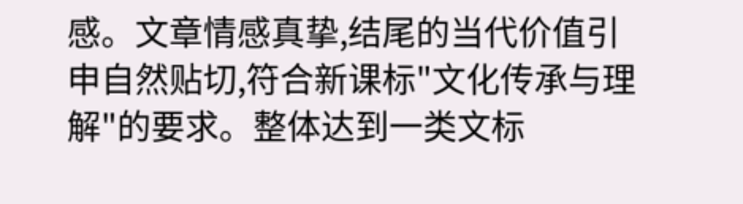感。文章情感真挚,结尾的当代价值引申自然贴切,符合新课标"文化传承与理解"的要求。整体达到一类文标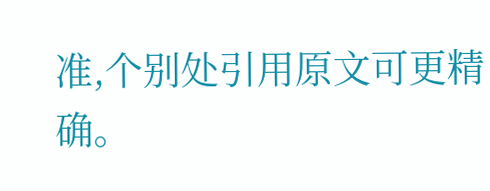准,个别处引用原文可更精确。